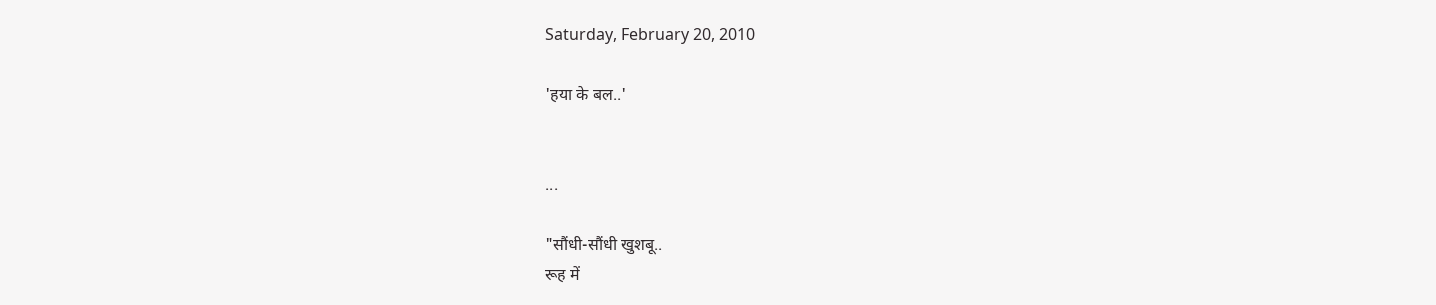Saturday, February 20, 2010

'हया के बल..'


...

"सौंधी-सौंधी खुशबू..
रूह में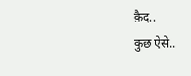क़ैद..
कुछ ऐसे..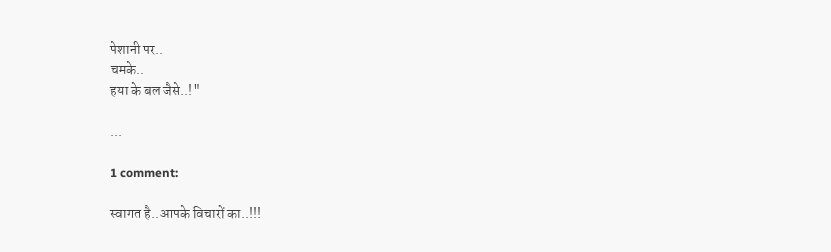पेशानी पर..
चमके..
हया के बल जैसे..!"

...

1 comment:

स्वागत है..आपके विचारों का..!!!